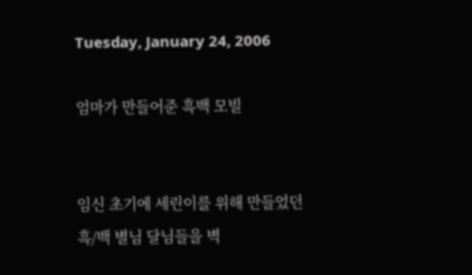Tuesday, January 24, 2006

엄마가 만들어준 흑백 모빌


임신 초기에 세린이를 위해 만들었던 흑/백 별님 달님들을 벽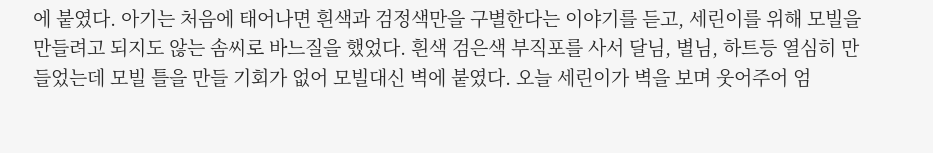에 붙였다. 아기는 처음에 태어나면 흰색과 검정색만을 구별한다는 이야기를 듣고, 세린이를 위해 모빌을 만들려고 되지도 않는 솜씨로 바느질을 했었다. 흰색 검은색 부직포를 사서 달님, 별님, 하트등 열심히 만들었는데 모빌 틀을 만들 기회가 없어 모빌대신 벽에 붙였다. 오늘 세린이가 벽을 보며 웃어주어 엄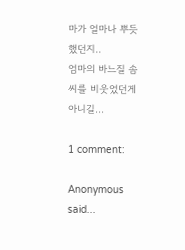마가 얼마나 뿌듯했던지..
엄마의 바느질 솜씨를 비웃었던게 아니길...

1 comment:

Anonymous said...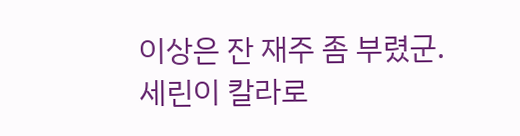이상은 잔 재주 좀 부렸군.
세린이 칼라로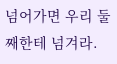넘어가면 우리 둘째한테 넘겨라.